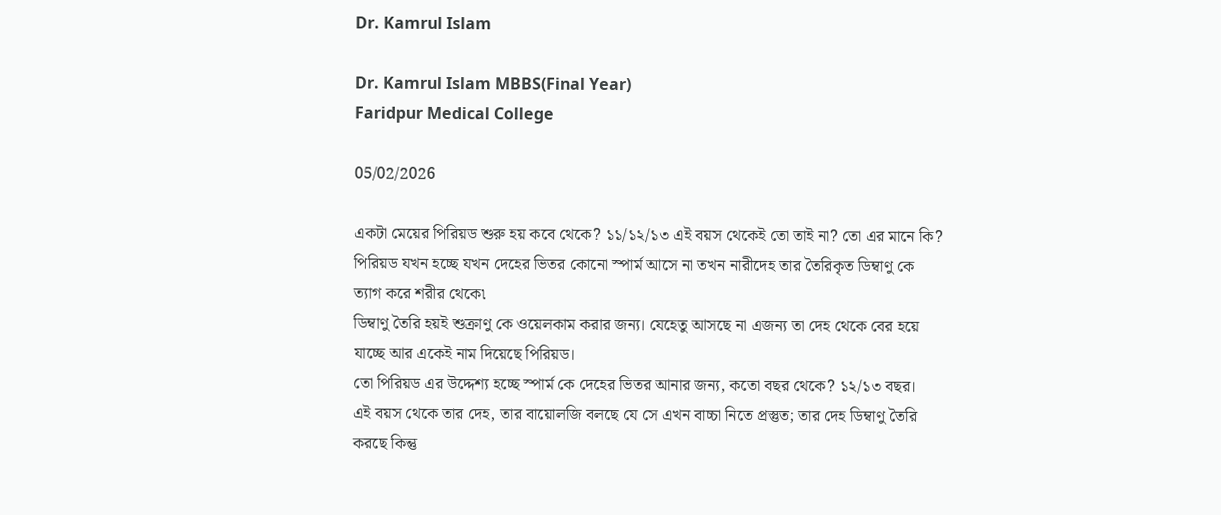Dr. Kamrul Islam

Dr. Kamrul Islam MBBS(Final Year)
Faridpur Medical College

05/02/2026

একটা মেয়ের পিরিয়ড শুরু হয় কবে থেকে? ১১/১২/১৩ এই বয়স থেকেই তো তাই না? তো এর মানে কি? পিরিয়ড যখন হচ্ছে যখন দেহের ভিতর কোনো স্পার্ম আসে না তখন নারীদেহ তার তৈরিকৃত ডিম্বাণু কে ত্যাগ করে শরীর থেকে৷
ডিম্বাণু তৈরি হয়ই শুক্রাণু কে ওয়েলকাম করার জন্য। যেহেতু আসছে না এজন্য তা দেহ থেকে বের হয়ে যাচ্ছে আর একেই নাম দিয়েছে পিরিয়ড।
তো পিরিয়ড এর উদ্দেশ্য হচ্ছে স্পার্ম কে দেহের ভিতর আনার জন্য, কতো বছর থেকে? ১২/১৩ বছর।
এই বয়স থেকে তার দেহ, তার বায়োলজি বলছে যে সে এখন বাচ্চা নিতে প্রস্তুত; তার দেহ ডিম্বাণু তৈরি করছে কিন্তু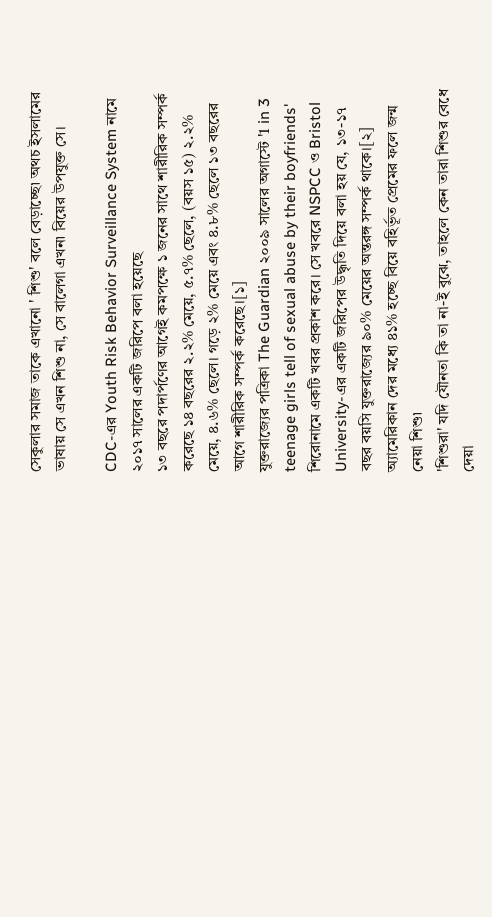সেকুলার সমাজ তাকে এখানো ' শিশু' বলে বেড়াচ্ছে৷ অথচ ইসলামের ভাষায় সে এখন শিশু না, সে বালেগা এখন৷ বিয়ের উপযুক্ত সে।

CDC-এর Youth Risk Behavior Surveillance System নামে ২০১৭ সালের একটি জরিপে বলা হয়েছে
১৩ বছরে পদার্পণের আগেই কমপক্ষে ১ জনের সাথে শারীরিক সম্পর্ক করেছে ১৪ বছরের ২.২% মেয়ে, ৫.৭% ছেলে, (বয়স ১৫) ২.২% মেয়ে, ৪.৬% ছেলে। গড়ে ২% মেয়ে এবং ৪.৮% ছেলে ১৩ বছরের আগে শারীরিক সম্পর্ক করেছে।[১]
যুক্তরাজ্যের পত্রিকা The Guardian ২০০৯ সালের অগাস্টে '1 in 3 teenage girls tell of sexual abuse by their boyfriends' শিরোনামে একটি খবর প্রকাশ করে। সে খবরে NSPCC ও Bristol University-এর একটি জরিপের উদ্ধৃতি দিয়ে বলা হয় যে, ১৩-১৭ বছর বয়সি যুক্তরাজ্যের ৯০% মেয়ের অন্তরঙ্গ সম্পর্ক থাকে।[২]
অ্যামেরিকান দের মধ্যে ৪১% হচ্ছে বিয়ে বহির্ভূত প্রেমের ফলে জন্ম নেয়া শিশু৷
'শিশুরা' যদি যৌনতা কি তা না-ই বুঝে, তাহলে কেন তারা শিশুর বেধে দেয়া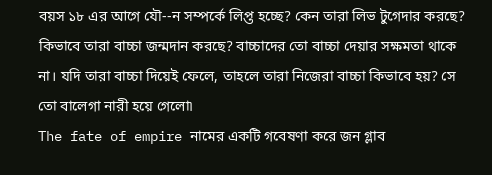বয়স ১৮ এর আগে যৌ--ন সম্পর্কে লিপ্ত হচ্ছে? কেন তারা লিভ টুগেদার করছে? কিভাবে তারা বাচ্চা জন্মদান করছে? বাচ্চাদের তো বাচ্চা দেয়ার সক্ষমতা থাকে না। যদি তারা বাচ্চা দিয়েই ফেলে, তাহলে তারা নিজেরা বাচ্চা কিভাবে হয়? সে তো বালেগা নারী হয়ে গেলো৷
The fate of empire নামের একটি গবেষণা করে জন গ্লাব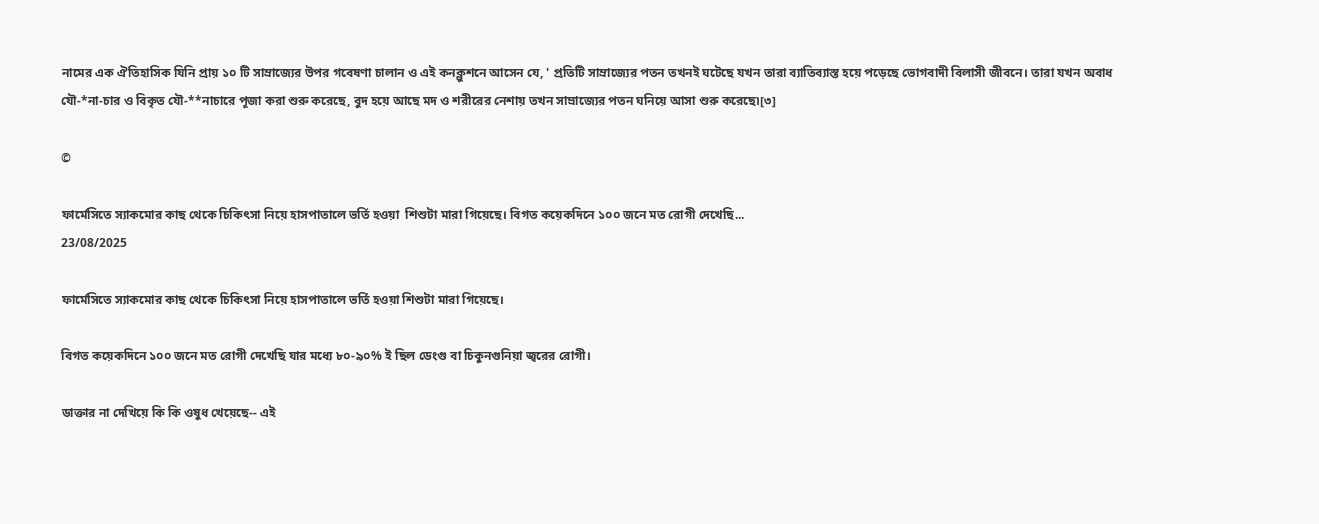নামের এক ঐতিহাসিক যিনি প্রায় ১০ টি সাম্রাজ্যের উপর গবেষণা চালান ও এই কনক্লুশনে আসেন যে, ' প্রতিটি সাম্রাজ্যের পতন তখনই ঘটেছে যখন তারা ব্যাতিব্যাস্ত হয়ে পড়েছে ভোগবাদী বিলাসী জীবনে। তারা যখন অবাধ যৌ-*না-চার ও বিকৃত যৌ-**নাচারে পূজা করা শুরু করেছে, বুদ হয়ে আছে মদ ও শরীরের নেশায় তখন সাম্রাজ্যের পতন ঘনিয়ে আসা শুরু করেছে৷[৩]

©

ফার্মেসিতে স্যাকমোর কাছ থেকে চিকিৎসা নিয়ে হাসপাতালে ভর্তি হওয়া  শিশুটা মারা গিয়েছে। বিগত কয়েকদিনে ১০০ জনে মত রোগী দেখেছি...
23/08/2025

ফার্মেসিতে স্যাকমোর কাছ থেকে চিকিৎসা নিয়ে হাসপাতালে ভর্তি হওয়া শিশুটা মারা গিয়েছে।

বিগত কয়েকদিনে ১০০ জনে মত রোগী দেখেছি যার মধ্যে ৮০-৯০% ই ছিল ডেংগু বা চিকুনগুনিয়া জ্বরের রোগী।

ডাক্তার না দেখিয়ে কি কি ওষুধ খেয়েছে-- এই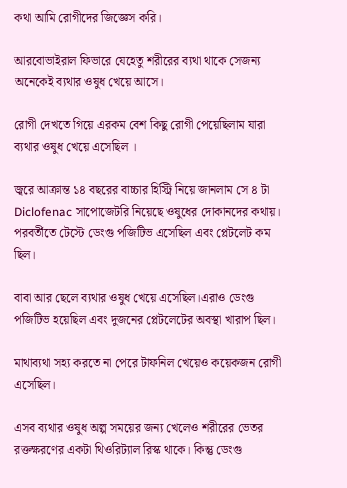কথা আমি রোগীদের জিজ্ঞেস করি।

আরবোভাইরাল ফিভারে যেহেতু শরীরের ব্যথা থাকে সেজন্য অনেকেই ব্যথার ওষুধ খেয়ে আসে।

রোগী দেখতে গিয়ে এরকম বেশ কিছু রোগী পেয়েছিলাম যারা ব্যথার ওষুধ খেয়ে এসেছিল ।

জ্বরে আক্রান্ত ১৪ বছরের বাচ্চার হিস্ট্রি নিয়ে জানলাম সে ৪ টা Diclofenac সাপোজেটরি নিয়েছে ওষুধের দোকানদের কথায়। পরবর্তীতে টেস্টে ডেংগু পজিটিভ এসেছিল এবং প্লেটলেট কম ছিল।

বাবা আর ছেলে ব্যথার ওষুধ খেয়ে এসেছিল।এরাও ডেংগু পজিটিভ হয়েছিল এবং দুজনের প্লেটলেটের অবস্থা খারাপ ছিল।

মাথাব্যথা সহ্য করতে না পেরে টাফনিল খেয়েও কয়েকজন রোগী এসেছিল।

এসব ব্যথার ওষুধ অল্প সময়ের জন্য খেলেও শরীরের ভেতর রক্তক্ষরণের একটা থিওরিট্যাল রিস্ক থাকে। কিন্তু ডেংগু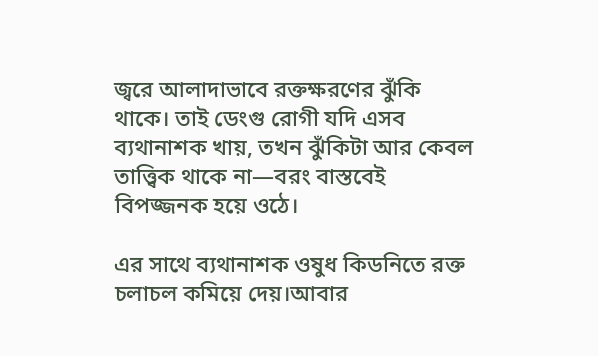জ্বরে আলাদাভাবে রক্তক্ষরণের ঝুঁকি থাকে। তাই ডেংগু রোগী যদি এসব ব্যথানাশক খায়, তখন ঝুঁকিটা আর কেবল তাত্ত্বিক থাকে না—বরং বাস্তবেই বিপজ্জনক হয়ে ওঠে।

এর সাথে ব্যথানাশক ওষুধ কিডনিতে রক্ত চলাচল কমিয়ে দেয়।আবার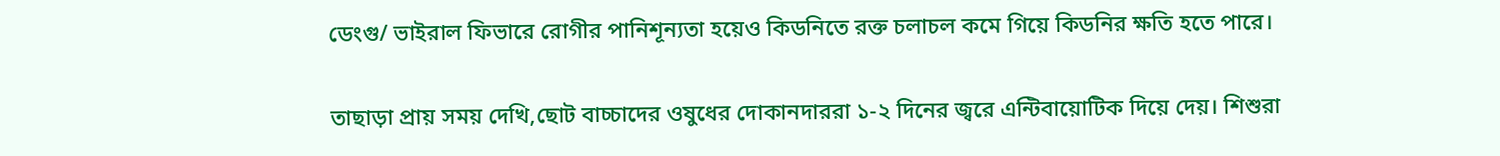ডেংগু/ ভাইরাল ফিভারে রোগীর পানিশূন্যতা হয়েও কিডনিতে রক্ত চলাচল কমে গিয়ে কিডনির ক্ষতি হতে পারে।

তাছাড়া প্রায় সময় দেখি,ছোট বাচ্চাদের ওষুধের দোকানদাররা ১-২ দিনের জ্বরে এন্টিবায়োটিক দিয়ে দেয়। শিশুরা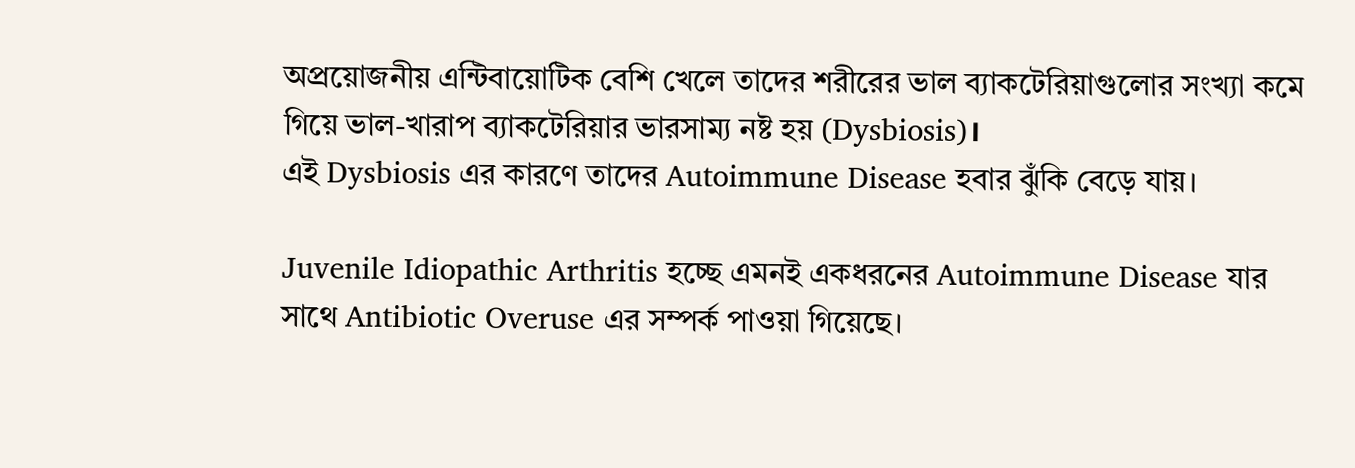অপ্রয়োজনীয় এন্টিবায়োটিক বেশি খেলে তাদের শরীরের ভাল ব্যাকটেরিয়াগুলোর সংখ্যা কমে গিয়ে ভাল-খারাপ ব্যাকটেরিয়ার ভারসাম্য নষ্ট হয় (Dysbiosis)।
এই Dysbiosis এর কারণে তাদের Autoimmune Disease হবার ঝুঁকি বেড়ে যায়।

Juvenile Idiopathic Arthritis হচ্ছে এমনই একধরনের Autoimmune Disease যার সাথে Antibiotic Overuse এর সম্পর্ক পাওয়া গিয়েছে।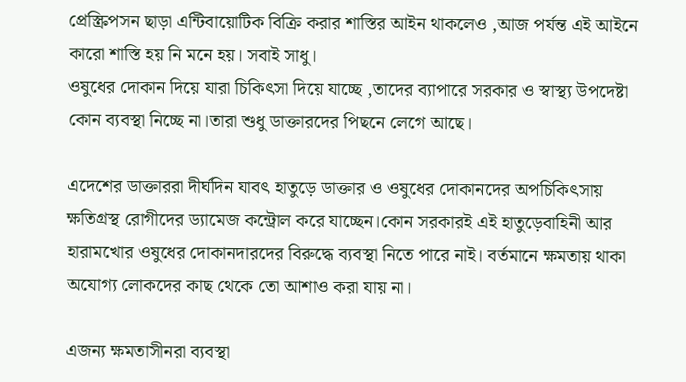প্রেস্ক্রিপসন ছাড়া এন্টিবায়োটিক বিক্রি করার শাস্তির আইন থাকলেও ,আজ পর্যন্ত এই আইনে কারো শাস্তি হয় নি মনে হয়। সবাই সাধু।
ওষুধের দোকান দিয়ে যারা চিকিৎসা দিয়ে যাচ্ছে ,তাদের ব্যাপারে সরকার ও স্বাস্থ্য উপদেষ্টা কোন ব্যবস্থা নিচ্ছে না।তারা শুধু ডাক্তারদের পিছনে লেগে আছে।

এদেশের ডাক্তাররা দীর্ঘদিন যাবৎ হাতুড়ে ডাক্তার ও ওষুধের দোকানদের অপচিকিৎসায় ক্ষতিগ্রস্থ রোগীদের ড্যামেজ কন্ট্রোল করে যাচ্ছেন।কোন সরকারই এই হাতুড়েবাহিনী আর হারামখোর ওষুধের দোকানদারদের বিরুদ্ধে ব্যবস্থা নিতে পারে নাই। বর্তমানে ক্ষমতায় থাকা অযোগ্য লোকদের কাছ থেকে তো আশাও করা যায় না।

এজন্য ক্ষমতাসীনরা ব্যবস্থা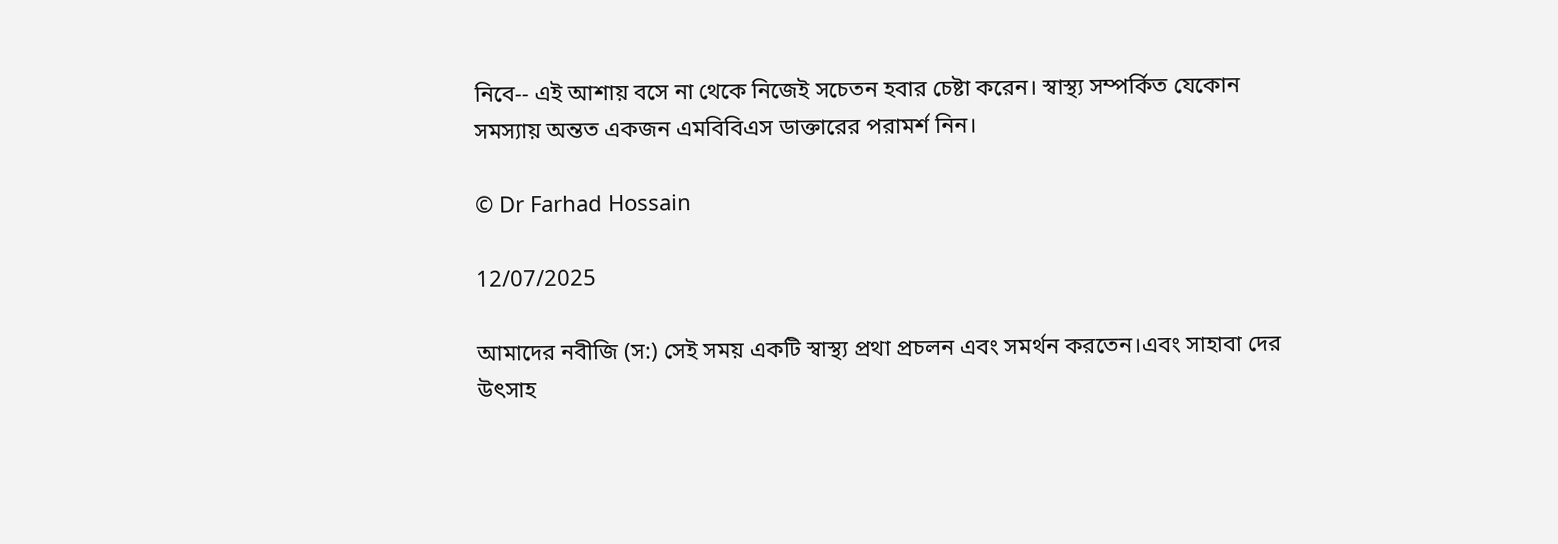নিবে-- এই আশায় বসে না থেকে নিজেই সচেতন হবার চেষ্টা করেন। স্বাস্থ্য সম্পর্কিত যেকোন সমস্যায় অন্তত একজন এমবিবিএস ডাক্তারের পরামর্শ নিন।

© Dr Farhad Hossain

12/07/2025

আমাদের নবীজি (স:) সেই সময় একটি স্বাস্থ্য প্রথা প্রচলন এবং সমর্থন করতেন।এবং সাহাবা দের উৎসাহ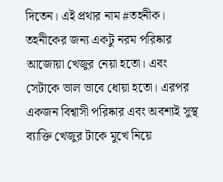দিতেন। এই প্রথার নাম #তহনীক।
তহনীকের জন্য একটু নরম পরিষ্কার আজোয়া খেজুর নেয়া হতো। এবং সেটাকে ভাল ভাবে ধোয়া হতো। এরপর একজন বিশ্বাসী পরিষ্কার এবং অবশ্যই সুস্থ ব্যাক্তি খেজুর টাকে মুখে নিয়ে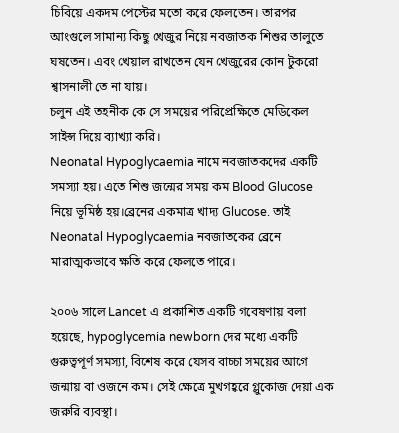চিবিয়ে একদম পেস্টের মতো করে ফেলতেন। তারপর আংগুলে সামান্য কিছু খেজুর নিয়ে নবজাতক শিশুর তালুতে ঘষতেন। এবং খেয়াল রাখতেন যেন খেজুরের কোন টুকরো শ্বাসনালী তে না যায়।
চলুন এই তহনীক কে সে সময়ের পরিপ্রেক্ষিতে মেডিকেল সাইন্স দিয়ে ব্যাখ্যা করি।
Neonatal Hypoglycaemia নামে নবজাতকদের একটি সমস্যা হয়। এতে শিশু জন্মের সময় কম Blood Glucose নিয়ে ভূমিষ্ঠ হয়।ব্রেনের একমাত্র খাদ্য Glucose. তাই Neonatal Hypoglycaemia নবজাতকের ব্রেনে মারাত্মকভাবে ক্ষতি করে ফেলতে পারে।

২০০৬ সালে Lancet এ প্রকাশিত একটি গবেষণায় বলা হয়েছে, hypoglycemia newborn দের মধ্যে একটি গুরুত্বপূর্ণ সমস্যা, বিশেষ করে যেসব বাচ্চা সময়ের আগে জন্মায় বা ওজনে কম। সেই ক্ষেত্রে মুখগহ্বরে গ্লুকোজ দেয়া এক জরুরি ব্যবস্থা।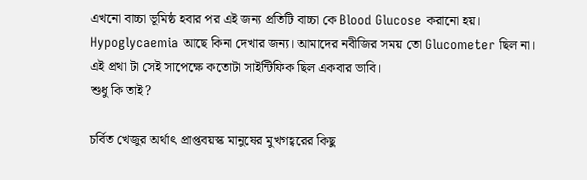এখনো বাচ্চা ভূমিষ্ঠ হবার পর এই জন্য প্রতিটি বাচ্চা কে Blood Glucose করানো হয়। Hypoglycaemia আছে কিনা দেখার জন্য। আমাদের নবীজির সময় তো Glucometer ছিল না। এই প্রথা টা সেই সাপেক্ষে কতোটা সাইন্টিফিক ছিল একবার ভাবি।
শুধু কি তাই?

চর্বিত খেজুর অর্থাৎ প্রাপ্তবয়স্ক মানুষের মুখগহ্বরের কিছু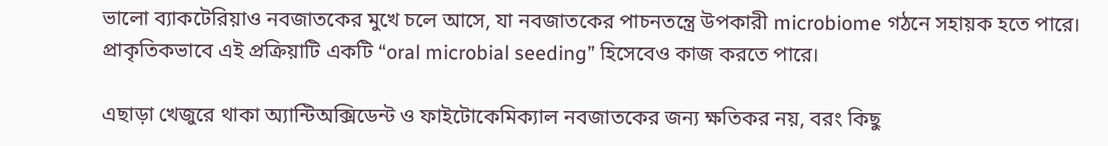ভালো ব্যাকটেরিয়াও নবজাতকের মুখে চলে আসে, যা নবজাতকের পাচনতন্ত্রে উপকারী microbiome গঠনে সহায়ক হতে পারে।
প্রাকৃতিকভাবে এই প্রক্রিয়াটি একটি “oral microbial seeding” হিসেবেও কাজ করতে পারে।

এছাড়া খেজুরে থাকা অ্যান্টিঅক্সিডেন্ট ও ফাইটোকেমিক্যাল নবজাতকের জন্য ক্ষতিকর নয়, বরং কিছু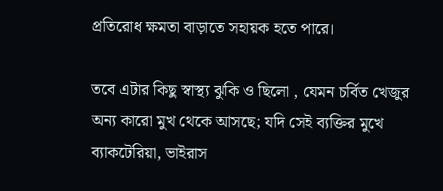প্রতিরোধ ক্ষমতা বাড়াতে সহায়ক হতে পারে।

তবে এটার কিছু স্বাস্থ্য ঝুকি ও ছিলো , যেমন চর্বিত খেজুর অন্য কারো মুখ থেকে আসছে; যদি সেই ব্যক্তির মুখে ব্যাকটেরিয়া, ভাইরাস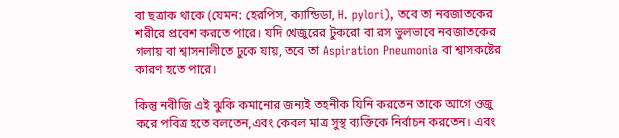বা ছত্রাক থাকে (যেমন: হেরপিস, ক্যান্ডিডা, H. pylori), তবে তা নবজাতকের শরীরে প্রবেশ করতে পারে। যদি খেজুরের টুকরো বা রস ভুলভাবে নবজাতকের গলায় বা শ্বাসনালীতে ঢুকে যায়, তবে তা Aspiration Pneumonia বা শ্বাসকষ্টের কারণ হতে পারে।

কিন্তু নবীজি এই ঝুকি কমানোর জন্যই তহনীক যিনি করতেন তাকে আগে ওজু করে পবিত্র হতে বলতেন,এবং কেবল মাত্র সুস্থ ব্যক্তিকে নির্বাচন করতেন। এবং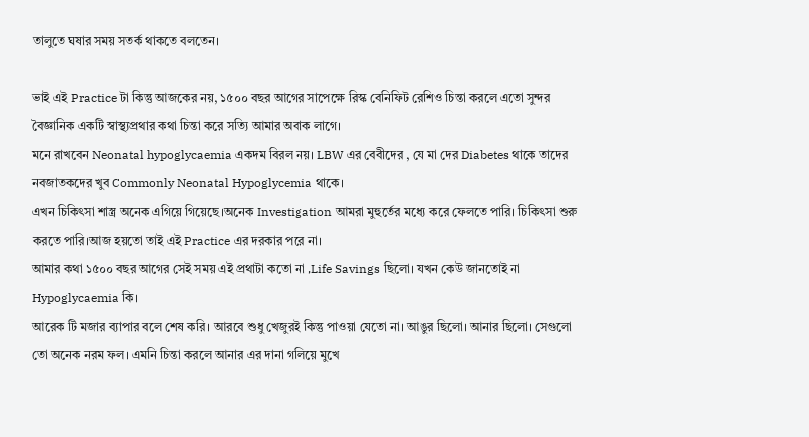তালুতে ঘষার সময় সতর্ক থাকতে বলতেন।

ভাই এই Practice টা কিন্তু আজকের নয়, ১৫০০ বছর আগের সাপেক্ষে রিস্ক বেনিফিট রেশিও চিন্তা করলে এতো সুন্দর বৈজ্ঞানিক একটি স্বাস্থ্যপ্রথার কথা চিন্তা করে সত্যি আমার অবাক লাগে।
মনে রাখবেন Neonatal hypoglycaemia একদম বিরল নয়। LBW এর বেবীদের , যে মা দের Diabetes থাকে তাদের নবজাতকদের খুব Commonly Neonatal Hypoglycemia থাকে।
এখন চিকিৎসা শাস্ত্র অনেক এগিয়ে গিয়েছে।অনেক Investigation আমরা মুহুর্তের মধ্যে করে ফেলতে পারি। চিকিৎসা শুরু করতে পারি।আজ হয়তো তাই এই Practice এর দরকার পরে না।
আমার কথা ১৫০০ বছর আগের সেই সময় এই প্রথাটা কতো না ,Life Savings ছিলো। যখন কেউ জানতোই না Hypoglycaemia কি।
আরেক টি মজার ব্যাপার বলে শেষ করি। আরবে শুধু খেজুরই কিন্তু পাওয়া যেতো না। আঙুর ছিলো। আনার ছিলো। সেগুলো তো অনেক নরম ফল। এমনি চিন্তা করলে আনার এর দানা গলিয়ে মুখে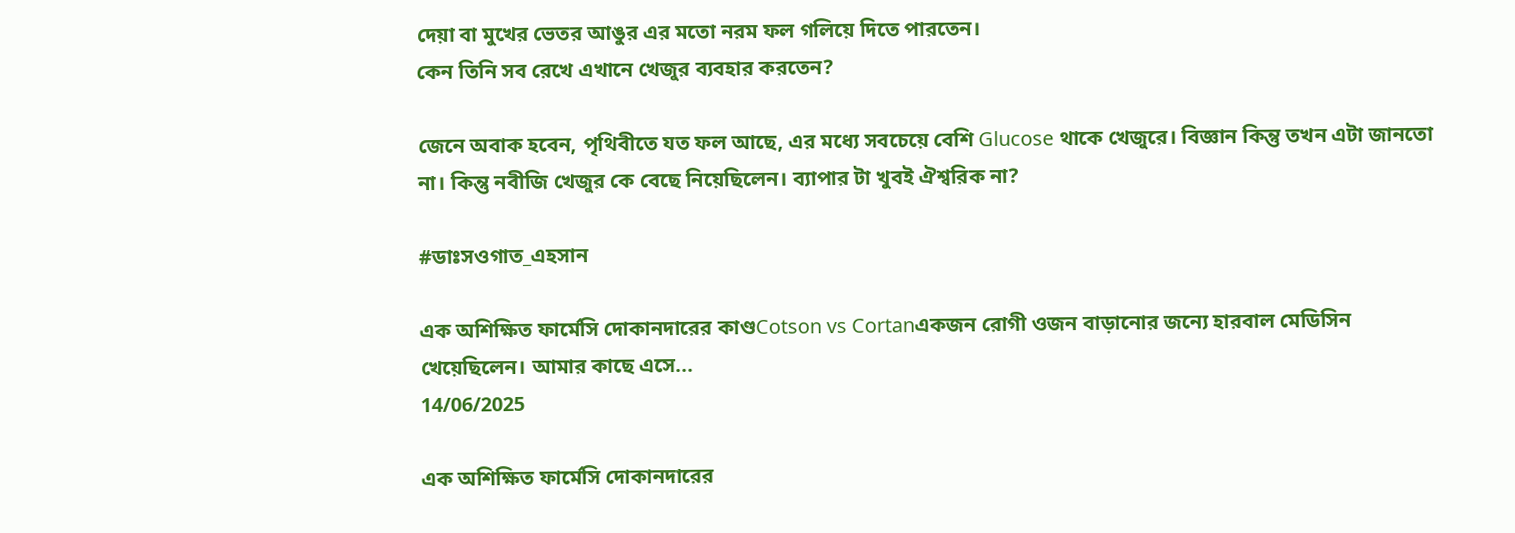দেয়া বা মুখের ভেতর আঙুর এর মতো নরম ফল গলিয়ে দিতে পারতেন।
কেন তিনি সব রেখে এখানে খেজুর ব্যবহার করতেন?

জেনে অবাক হবেন, পৃথিবীতে যত ফল আছে, এর মধ্যে সবচেয়ে বেশি Glucose থাকে খেজুরে। বিজ্ঞান কিন্তু তখন এটা জানতো না। কিন্তু নবীজি খেজুর কে বেছে নিয়েছিলেন। ব্যাপার টা খুবই ঐশ্বরিক না?

#ডাঃসওগাত_এহসান

এক অশিক্ষিত ফার্মেসি দোকানদারের কাণ্ডCotson vs Cortanএকজন রোগী ওজন বাড়ানোর জন্যে হারবাল মেডিসিন খেয়েছিলেন। আমার কাছে এসে...
14/06/2025

এক অশিক্ষিত ফার্মেসি দোকানদারের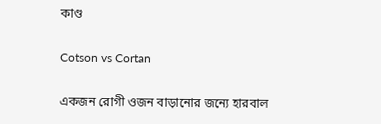কাণ্ড

Cotson vs Cortan

একজন রোগী ওজন বাড়ানোর জন্যে হারবাল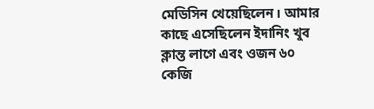মেডিসিন খেয়েছিলেন। আমার কাছে এসেছিলেন ইদানিং খুব ক্লান্ত লাগে এবং ওজন ৬০ কেজি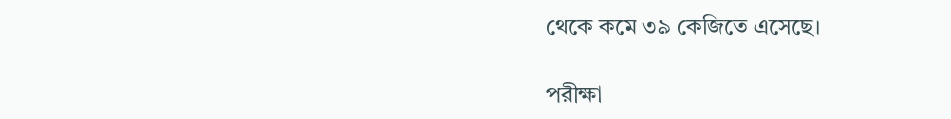থেকে কমে ৩৯ কেজিতে এসেছে।

পরীক্ষা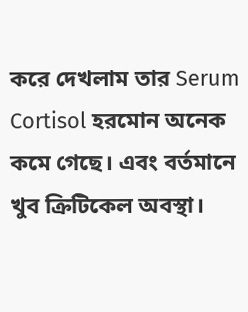করে দেখলাম তার Serum Cortisol হরমোন অনেক কমে গেছে। এবং বর্তমানে খুব ক্রিটিকেল অবস্থা।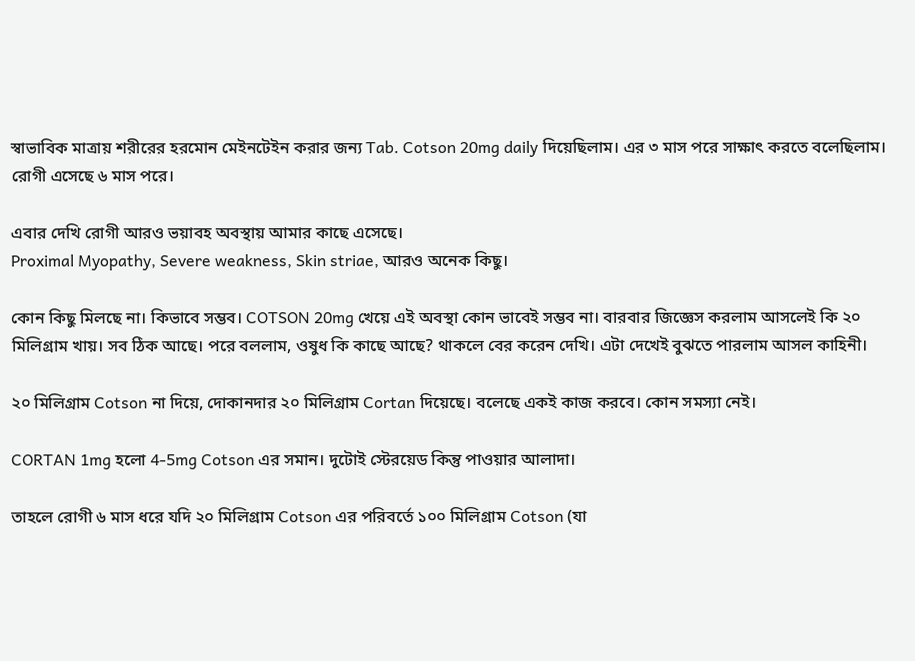স্বাভাবিক মাত্রায় শরীরের হরমোন মেইনটেইন করার জন্য Tab. Cotson 20mg daily দিয়েছিলাম। এর ৩ মাস পরে সাক্ষাৎ করতে বলেছিলাম।
রোগী এসেছে ৬ মাস পরে।

এবার দেখি রোগী আরও ভয়াবহ অবস্থায় আমার কাছে এসেছে।
Proximal Myopathy, Severe weakness, Skin striae, আরও অনেক কিছু।

কোন কিছু মিলছে না। কিভাবে সম্ভব। COTSON 20mg খেয়ে এই অবস্থা কোন ভাবেই সম্ভব না। বারবার জিজ্ঞেস করলাম আসলেই কি ২০ মিলিগ্রাম খায়। সব ঠিক আছে। পরে বললাম, ওষুধ কি কাছে আছে? থাকলে বের করেন দেখি। এটা দেখেই বুঝতে পারলাম আসল কাহিনী।

২০ মিলিগ্রাম Cotson না দিয়ে, দোকানদার ২০ মিলিগ্রাম Cortan দিয়েছে। বলেছে একই কাজ করবে। কোন সমস্যা নেই।

CORTAN 1mg হলো 4-5mg Cotson এর সমান। দুটোই স্টেরয়েড কিন্তু পাওয়ার আলাদা।

তাহলে রোগী ৬ মাস ধরে যদি ২০ মিলিগ্রাম Cotson এর পরিবর্তে ১০০ মিলিগ্রাম Cotson (যা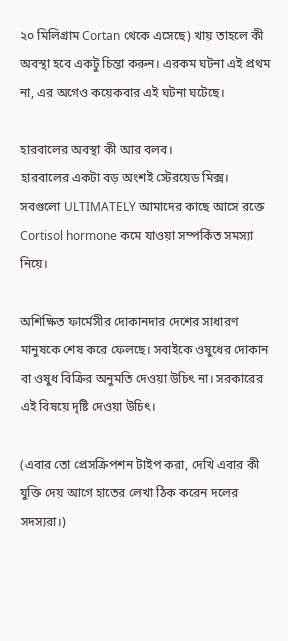২০ মিলিগ্রাম Cortan থেকে এসেছে) খায় তাহলে কী অবস্থা হবে একটু চিন্তা করুন। এরকম ঘটনা এই প্রথম না, এর অগেও কয়েকবার এই ঘটনা ঘটেছে।

হারবালের অবস্থা কী আর বলব।
হারবালের একটা বড় অংশই স্টেরয়েড মিক্স।
সবগুলো ULTIMATELY আমাদের কাছে আসে রক্তে Cortisol hormone কমে যাওয়া সম্পর্কিত সমস্যা নিয়ে।

অশিক্ষিত ফার্মেসীর দোকানদার দেশের সাধারণ মানুষকে শেষ করে ফেলছে। সবাইকে ওষুধের দোকান বা ওষুধ বিক্রির অনুমতি দেওয়া উচিৎ না। সরকারের এই বিষয়ে দৃষ্টি দেওয়া উচিৎ।

(এবার তো প্রেসক্রিপশন টাইপ করা, দেখি এবার কী যুক্তি দেয় আগে হাতের লেখা ঠিক করেন দলের সদস্যরা।)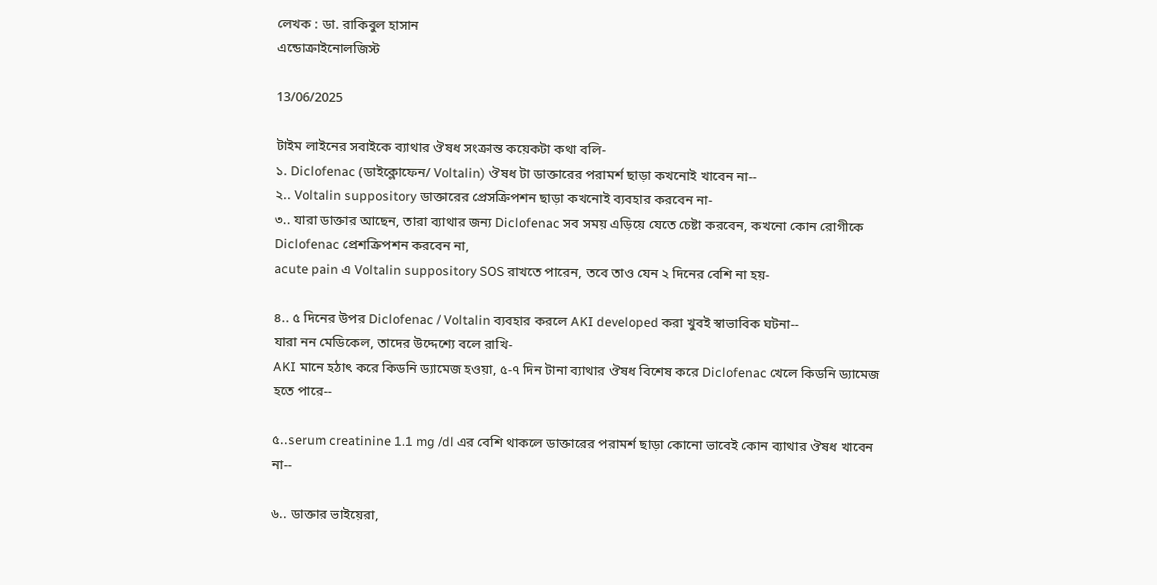লেখক : ডা. রাকিবুল হাসান
এন্ডোক্রাইনোলজিস্ট

13/06/2025

টাইম লাইনের সবাইকে ব্যাথার ঔষধ সংক্রান্ত কয়েকটা কথা বলি-
১. Diclofenac (ডাইক্লোফেন/ Voltalin) ঔষধ টা ডাক্তারের পরামর্শ ছাড়া কখনোই খাবেন না--
২.. Voltalin suppository ডাক্তারের প্রেসক্রিপশন ছাড়া কখনোই ব্যবহার করবেন না-
৩.. যারা ডাক্তার আছেন, তারা ব্যাথার জন্য Diclofenac সব সময় এড়িয়ে যেতে চেষ্টা করবেন, কখনো কোন রোগীকে Diclofenac প্রেশক্রিপশন করবেন না,
acute pain এ Voltalin suppository SOS রাখতে পারেন, তবে তাও যেন ২ দিনের বেশি না হয়-

৪.. ৫ দিনের উপর Diclofenac / Voltalin ব্যবহার করলে AKI developed করা খুবই স্বাভাবিক ঘটনা--
যারা নন মেডিকেল, তাদের উদ্দেশ্যে বলে রাখি-
AKI মানে হঠাৎ করে কিডনি ড্যামেজ হওয়া, ৫-৭ দিন টানা ব্যাথার ঔষধ বিশেষ করে Diclofenac খেলে কিডনি ড্যামেজ হতে পারে--

৫..serum creatinine 1.1 mg /dl এর বেশি থাকলে ডাক্তারের পরামর্শ ছাড়া কোনো ভাবেই কোন ব্যাথার ঔষধ খাবেন না--

৬.. ডাক্তার ভাইয়েরা,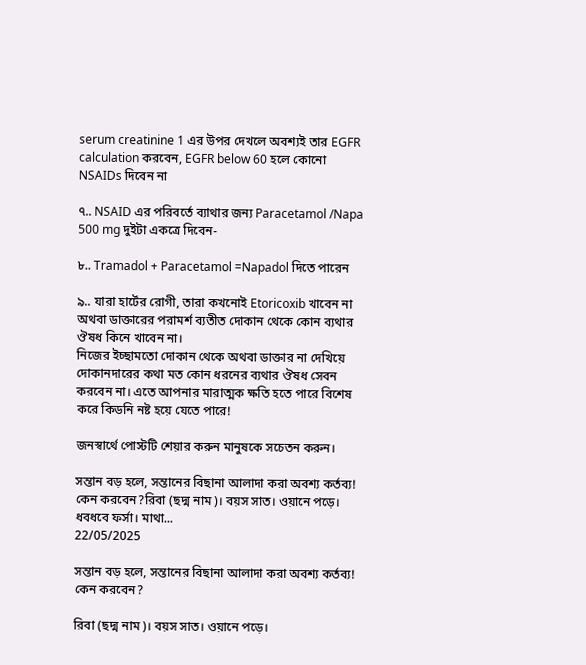serum creatinine 1 এর উপর দেখলে অবশ্যই তার EGFR calculation করবেন, EGFR below 60 হলে কোনো NSAIDs দিবেন না

৭.. NSAID এর পরিবর্তে ব্যাথার জন্য Paracetamol /Napa 500 mg দুইটা একত্রে দিবেন-

৮.. Tramadol + Paracetamol =Napadol দিতে পারেন

৯.. যারা হার্টের রোগী, তারা কখনোই Etoricoxib খাবেন না অথবা ডাক্তারের পরামর্শ ব্যতীত দোকান থেকে কোন ব্যথার ঔষধ কিনে খাবেন না।
নিজের ইচ্ছামতো দোকান থেকে অথবা ডাক্তার না দেখিয়ে দোকানদারের কথা মত কোন ধরনের ব্যথার ঔষধ সেবন করবেন না। এতে আপনার মারাত্মক ক্ষতি হতে পারে বিশেষ করে কিডনি নষ্ট হয়ে যেতে পারে!

জনস্বার্থে পোস্টটি শেয়ার করুন মানুষকে সচেতন করুন।

সন্তান বড় হলে, সন্তানের বিছানা আলাদা করা অবশ্য কর্তব্য! কেন করবেন?রিবা (ছদ্ম নাম)। বয়স সাত। ওয়ানে পড়ে। ধবধবে ফর্সা। মাথা...
22/05/2025

সন্তান বড় হলে, সন্তানের বিছানা আলাদা করা অবশ্য কর্তব্য! কেন করবেন?

রিবা (ছদ্ম নাম)। বয়স সাত। ওয়ানে পড়ে।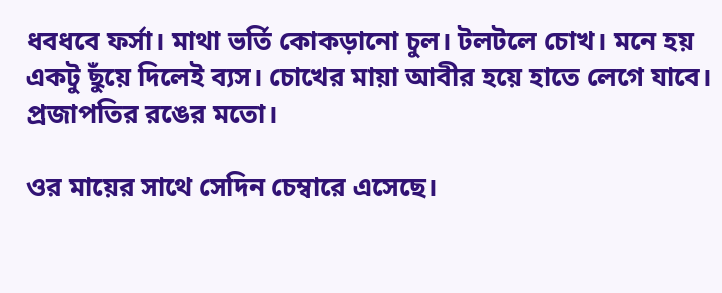ধবধবে ফর্সা। মাথা ভর্তি কোকড়ানো চুল। টলটলে চোখ। মনে হয় একটু ছুঁয়ে দিলেই ব্যস। চোখের মায়া আবীর হয়ে হাতে লেগে যাবে। প্রজাপতির রঙের মতো।

ওর মায়ের সাথে সেদিন চেম্বারে এসেছে।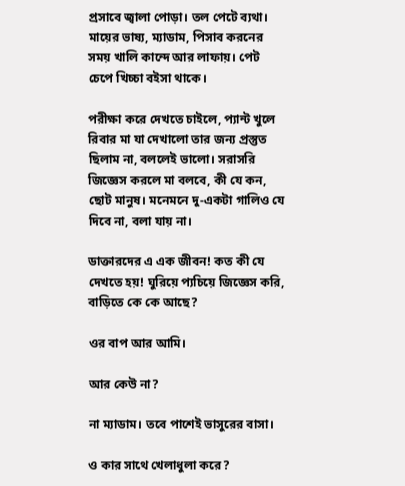প্রসাবে জ্বালা পোড়া। তল পেটে ব্যথা। মায়ের ভাষ্য, ম্যাডাম, পিসাব করনের সময় খালি কান্দে আর লাফায়। পেট চেপে খিচ্চা বইসা থাকে।

পরীক্ষা করে দেখতে চাইলে, প্যান্ট খুলে রিবার মা যা দেখালো তার জন্য প্রস্তুত ছিলাম না, বললেই ভালো। সরাসরি জিজ্ঞেস করলে মা বলবে, কী যে কন, ছোট মানুষ। মনেমনে দু-একটা গালিও যে দিবে না, বলা যায় না।

ডাক্তারদের এ এক জীবন! কত কী যে দেখতে হয়! ঘুরিয়ে প্যচিয়ে জিজ্ঞেস করি, বাড়িতে কে কে আছে?

ওর বাপ আর আমি।

আর কেউ না?

না ম্যাডাম। তবে পাশেই ভাসুরের বাসা।

ও কার সাথে খেলাধুলা করে?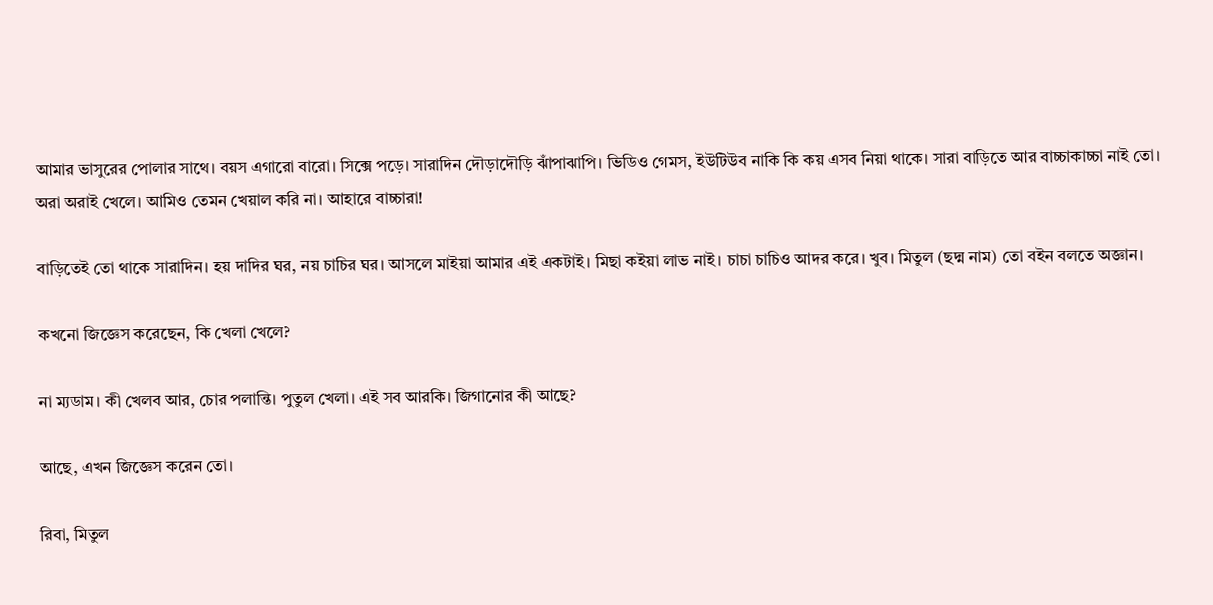আমার ভাসুরের পোলার সাথে। বয়স এগারো বারো। সিক্সে পড়ে। সারাদিন দৌড়াদৌড়ি ঝাঁপাঝাপি। ভিডিও গেমস, ইউটিউব নাকি কি কয় এসব নিয়া থাকে। সারা বাড়িতে আর বাচ্চাকাচ্চা নাই তো। অরা অরাই খেলে। আমিও তেমন খেয়াল করি না। আহারে বাচ্চারা!

বাড়িতেই তো থাকে সারাদিন। হয় দাদির ঘর, নয় চাচির ঘর। আসলে মাইয়া আমার এই একটাই। মিছা কইয়া লাভ নাই। চাচা চাচিও আদর করে। খুব। মিতুল (ছদ্ম নাম) তো বইন বলতে অজ্ঞান।

কখনো জিজ্ঞেস করেছেন, কি খেলা খেলে?

না ম্যডাম। কী খেলব আর, চোর পলান্তি। পুতুল খেলা। এই সব আরকি। জিগানোর কী আছে?

আছে, এখন জিজ্ঞেস করেন তো।

রিবা, মিতুল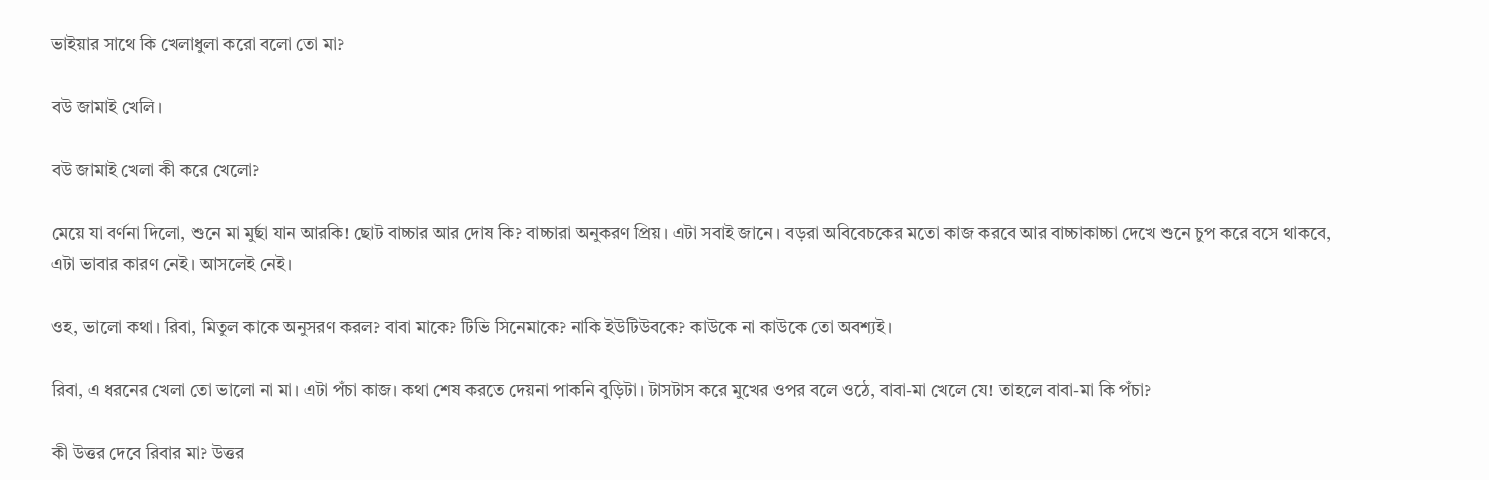ভাইয়ার সাথে কি খেলাধুলা করো বলো তো মা?

বউ জামাই খেলি।

বউ জামাই খেলা কী করে খেলো?

মেয়ে যা বর্ণনা দিলো, শুনে মা মুর্ছা যান আরকি! ছোট বাচ্চার আর দোষ কি? বাচ্চারা অনুকরণ প্রিয়। এটা সবাই জানে। বড়রা অবিবেচকের মতো কাজ করবে আর বাচ্চাকাচ্চা দেখে শুনে চুপ করে বসে থাকবে, এটা ভাবার কারণ নেই। আসলেই নেই।

ওহ, ভালো কথা। রিবা, মিতুল কাকে অনুসরণ করল? বাবা মাকে? টিভি সিনেমাকে? নাকি ইউটিউবকে? কাউকে না কাউকে তো অবশ্যই।

রিবা, এ ধরনের খেলা তো ভালো না মা। এটা পঁচা কাজ। কথা শেষ করতে দেয়না পাকনি বুড়িটা। টাসটাস করে মুখের ওপর বলে ওঠে, বাবা-মা খেলে যে! তাহলে বাবা-মা কি পঁচা?

কী উত্তর দেবে রিবার মা? উত্তর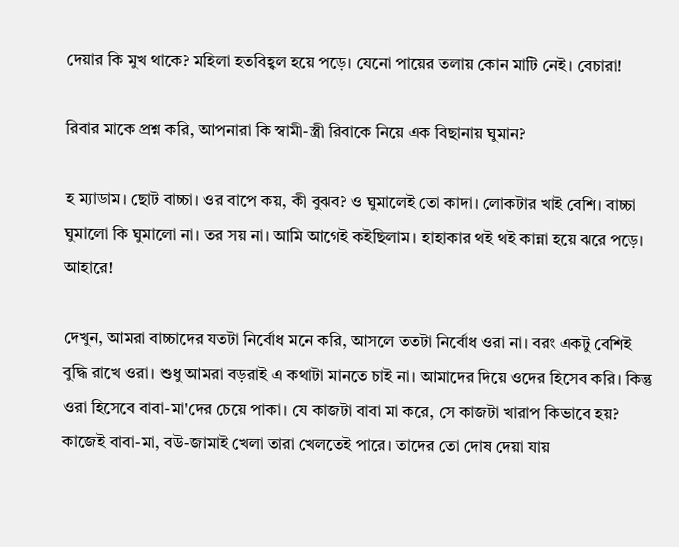দেয়ার কি মুখ থাকে? মহিলা হতবিহ্বল হয়ে পড়ে। যেনো পায়ের তলায় কোন মাটি নেই। বেচারা!

রিবার মাকে প্রশ্ন করি, আপনারা কি স্বামী-স্ত্রী রিবাকে নিয়ে এক বিছানায় ঘুমান?

হ ম্যাডাম। ছোট বাচ্চা। ওর বাপে কয়, কী বুঝব? ও ঘুমালেই তো কাদা। লোকটার খাই বেশি। বাচ্চা ঘুমালো কি ঘুমালো না। তর সয় না। আমি আগেই কইছিলাম। হাহাকার থই থই কান্না হয়ে ঝরে পড়ে। আহারে!

দেখুন, আমরা বাচ্চাদের যতটা নির্বোধ মনে করি, আসলে ততটা নির্বোধ ওরা না। বরং একটু বেশিই বুদ্ধি রাখে ওরা। শুধু আমরা বড়রাই এ কথাটা মানতে চাই না। আমাদের দিয়ে ওদের হিসেব করি। কিন্তু ওরা হিসেবে বাবা-মা'দের চেয়ে পাকা। যে কাজটা বাবা মা করে, সে কাজটা খারাপ কিভাবে হয়? কাজেই বাবা-মা, বউ-জামাই খেলা তারা খেলতেই পারে। তাদের তো দোষ দেয়া যায়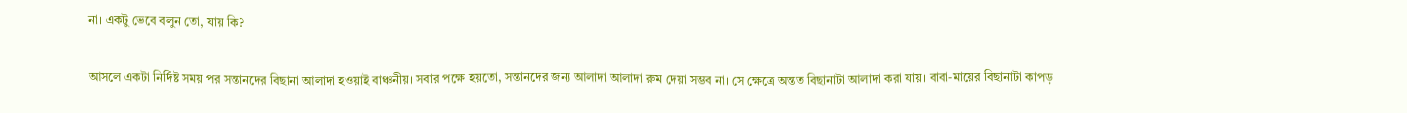না। একটু ভেবে বলুন তো, যায় কি?

আসলে একটা নির্দিষ্ট সময় পর সন্তানদের বিছানা আলাদা হওয়াই বাঞ্চনীয়। সবার পক্ষে হয়তো, সন্তানদের জন্য আলাদা আলাদা রুম দেয়া সম্ভব না। সে ক্ষেত্রে অন্তত বিছানাটা আলাদা করা যায়। বাবা-মায়ের বিছানাটা কাপড়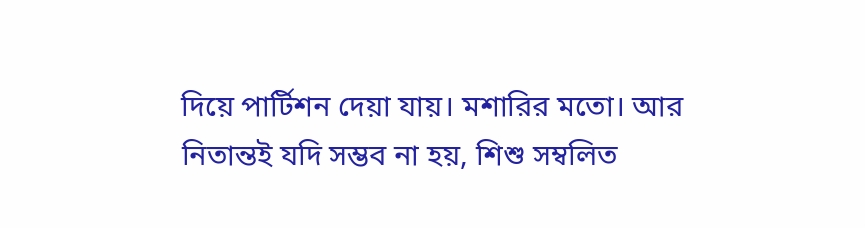দিয়ে পার্টিশন দেয়া যায়। মশারির মতো। আর নিতান্তই যদি সম্ভব না হয়, শিশু সম্বলিত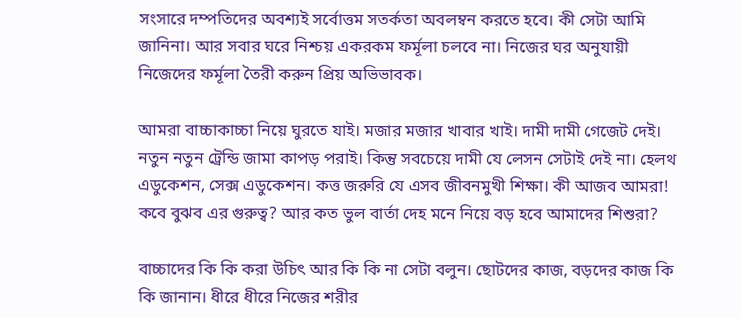সংসারে দম্পতিদের অবশ্যই সর্বোত্তম সতর্কতা অবলম্বন করতে হবে। কী সেটা আমি জানিনা। আর সবার ঘরে নিশ্চয় একরকম ফর্মূলা চলবে না। নিজের ঘর অনুযায়ী নিজেদের ফর্মূলা তৈরী করুন প্রিয় অভিভাবক।

আমরা বাচ্চাকাচ্চা নিয়ে ঘুরতে যাই। মজার মজার খাবার খাই। দামী দামী গেজেট দেই। নতুন নতুন ট্রেন্ডি জামা কাপড় পরাই। কিন্তু সবচেয়ে দামী যে লেসন সেটাই দেই না। হেলথ এডুকেশন, সেক্স এডুকেশন। কত্ত জরুরি যে এসব জীবনমুখী শিক্ষা। কী আজব আমরা! কবে বুঝব এর গুরুত্ব? আর কত ভুল বার্তা দেহ মনে নিয়ে বড় হবে আমাদের শিশুরা?

বাচ্চাদের কি কি করা উচিৎ আর কি কি না সেটা বলুন। ছোটদের কাজ, বড়দের কাজ কি কি জানান। ধীরে ধীরে নিজের শরীর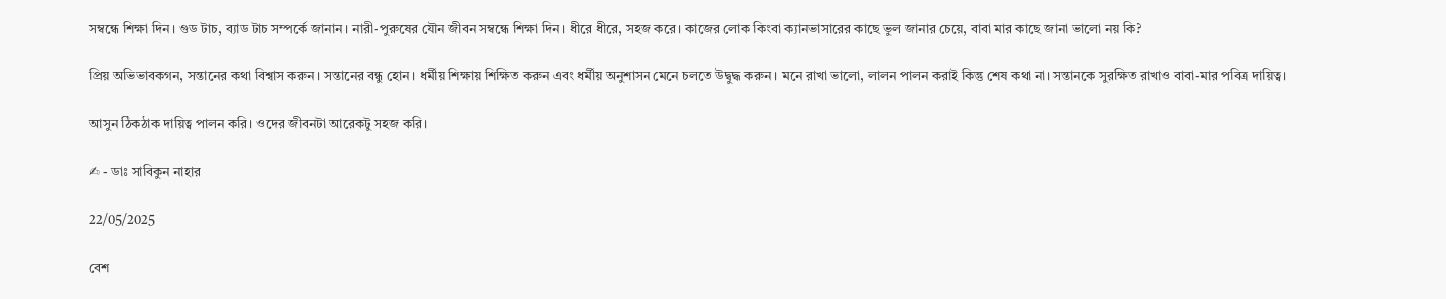সম্বন্ধে শিক্ষা দিন। গুড টাচ, ব্যাড টাচ সম্পর্কে জানান। নারী-পুরুষের যৌন জীবন সম্বন্ধে শিক্ষা দিন। ধীরে ধীরে, সহজ করে। কাজের লোক কিংবা ক্যানভাসারের কাছে ভুল জানার চেয়ে, বাবা মার কাছে জানা ভালো নয় কি?

প্রিয় অভিভাবকগন, সন্তানের কথা বিশ্বাস করুন। সন্তানের বন্ধু হোন। ধর্মীয় শিক্ষায় শিক্ষিত করুন এবং ধর্মীয় অনুশাসন মেনে চলতে উদ্বুদ্ধ করুন। মনে রাখা ভালো, লালন পালন করাই কিন্তু শেষ কথা না। সন্তানকে সুরক্ষিত রাখাও বাবা-মার পবিত্র দায়িত্ব।

আসুন ঠিকঠাক দায়িত্ব পালন করি। ওদের জীবনটা আরেকটু সহজ করি।

✍ - ডাঃ সাবিকুন নাহার

22/05/2025

বেশ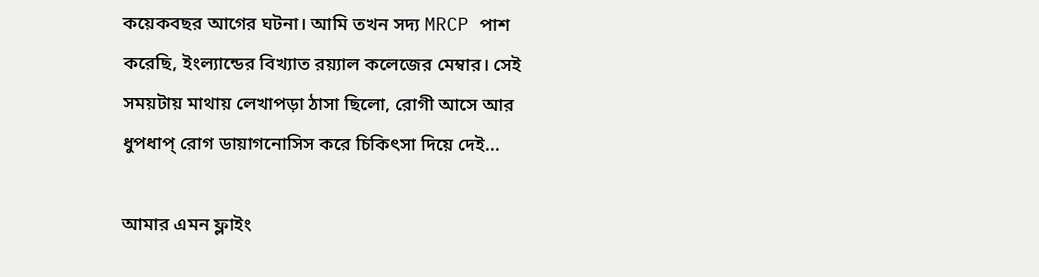কয়েকবছর আগের ঘটনা। আমি তখন সদ্য MRCP পাশ করেছি, ইংল্যান্ডের বিখ্যাত রয়্যাল কলেজের মেম্বার। সেই সময়টায় মাথায় লেখাপড়া ঠাসা ছিলো, রোগী আসে আর ধুপধাপ্ রোগ ডায়াগনোসিস করে চিকিৎসা দিয়ে দেই...

আমার এমন ফ্লাইং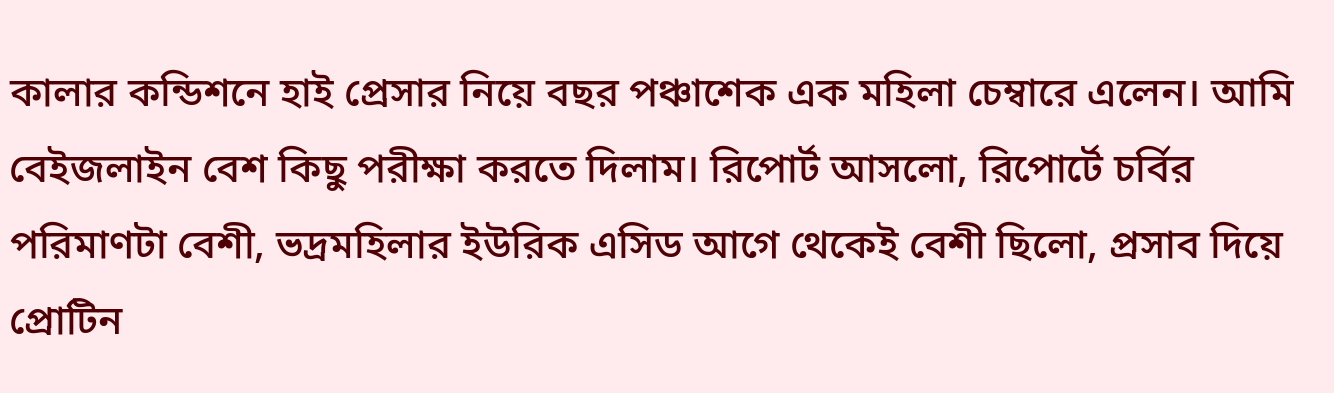কালার কন্ডিশনে হাই প্রেসার নিয়ে বছর পঞ্চাশেক এক মহিলা চেম্বারে এলেন। আমি বেইজলাইন বেশ কিছু পরীক্ষা করতে দিলাম। রিপোর্ট আসলো, রিপোর্টে চর্বির পরিমাণটা বেশী, ভদ্রমহিলার ইউরিক এসিড আগে থেকেই বেশী ছিলো, প্রসাব দিয়ে প্রোটিন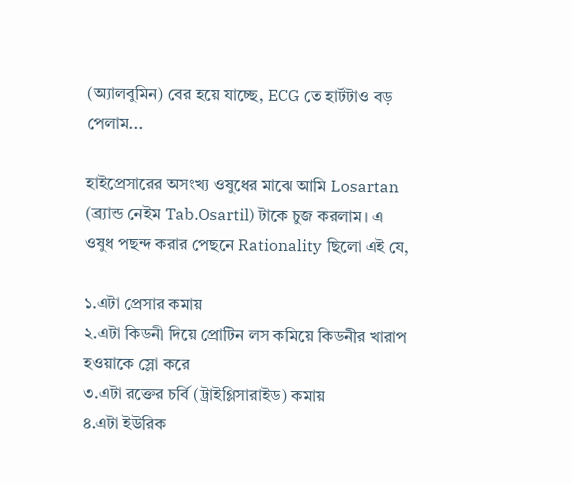(অ্যালবুমিন) বের হয়ে যাচ্ছে, ECG তে হার্টটাও বড় পেলাম...

হাইপ্রেসারের অসংখ্য ওষুধের মাঝে আমি Losartan (ব্র্যান্ড নেইম Tab.Osartil) টাকে চুজ করলাম। এ ওষুধ পছন্দ করার পেছনে Rationality ছিলো এই যে,

১.এটা প্রেসার কমায়
২.এটা কিডনী দিয়ে প্রোটিন লস কমিয়ে কিডনীর খারাপ হওয়াকে স্লো করে
৩.এটা রক্তের চর্বি (ট্রাইগ্লিসারাইড) কমায়
৪.এটা ইউরিক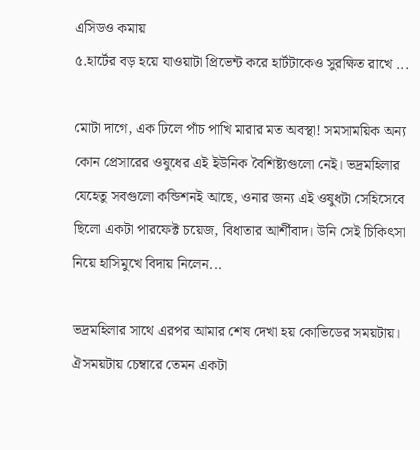এসিডও কমায়
৫.হার্টের বড় হয়ে যাওয়াটা প্রিভেন্ট করে হার্টটাকেও সুরক্ষিত রাখে ...

মোটা দাগে, এক ঢিলে পাঁচ পাখি মারার মত অবস্থা! সমসাময়িক অন্য কোন প্রেসারের ওষুধের এই ইউনিক বৈশিষ্ট্যগুলো নেই। ভদ্রমহিলার যেহেতু সবগুলো কন্ডিশনই আছে, ওনার জন্য এই ওষুধটা সেহিসেবে ছিলো একটা পারফেক্ট চয়েজ, বিধাতার আর্শীবাদ। উনি সেই চিকিৎসা নিয়ে হাসিমুখে বিদায় নিলেন...

ভদ্রমহিলার সাথে এরপর আমার শেষ দেখা হয় কোভিডের সময়টায়। ঐসময়টায় চেম্বারে তেমন একটা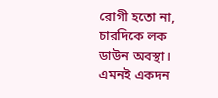রোগী হতো না, চারদিকে লক ডাউন অবস্থা। এমনই একদন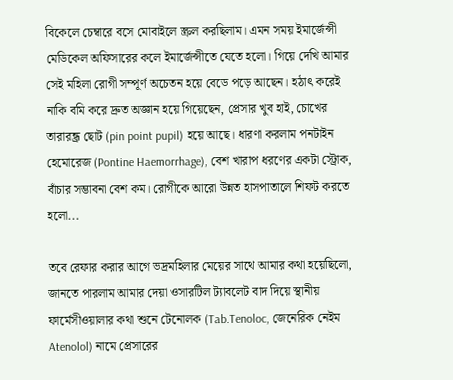বিকেলে চেম্বারে বসে মোবাইলে স্ক্রল করছিলাম। এমন সময় ইমার্জেন্সী মেডিকেল অফিসারের কলে ইমার্জেন্সীতে যেতে হলো। গিয়ে দেখি আমার সেই মহিলা রোগী সম্পূর্ণ অচেতন হয়ে বেডে পড়ে আছেন। হঠাৎ করেই নাকি বমি করে দ্রুত অজ্ঞান হয়ে গিয়েছেন, প্রেসার খুব হাই, চোখের তারারন্ধ্র ছোট (pin point pupil) হয়ে আছে। ধারণা করলাম পনটাইন হেমোরেজ (Pontine Haemorrhage), বেশ খারাপ ধরণের একটা স্ট্রোক, বাঁচার সম্ভাবনা বেশ কম। রোগীকে আরো উন্নত হাসপাতালে শিফট করতে হলো...

তবে রেফার করার আগে ভদ্রমহিলার মেয়ের সাথে আমার কথা হয়েছিলো, জানতে পারলাম আমার দেয়া ওসারটিল ট্যাবলেট বাদ দিয়ে স্থানীয় ফার্মেসীওয়ালার কথা শুনে টেনোলক (Tab.Tenoloc, জেনেরিক নেইম Atenolol) নামে প্রেসারের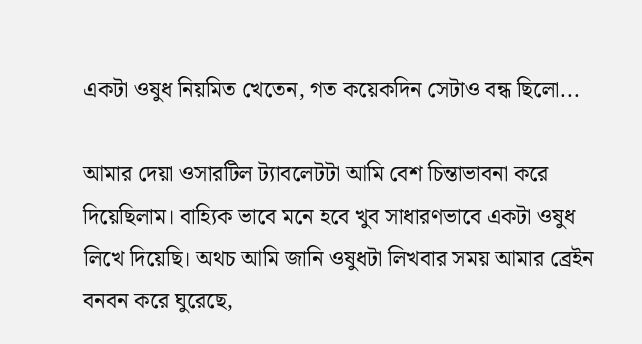একটা ওষুধ নিয়মিত খেতেন, গত কয়েকদিন সেটাও বন্ধ ছিলো...

আমার দেয়া ওসারটিল ট্যাবলেটটা আমি বেশ চিন্তাভাবনা করে দিয়েছিলাম। বাহ্যিক ভাবে মনে হবে খুব সাধারণভাবে একটা ওষুধ লিখে দিয়েছি। অথচ আমি জানি ওষুধটা লিখবার সময় আমার ব্রেইন বনবন করে ঘুরেছে,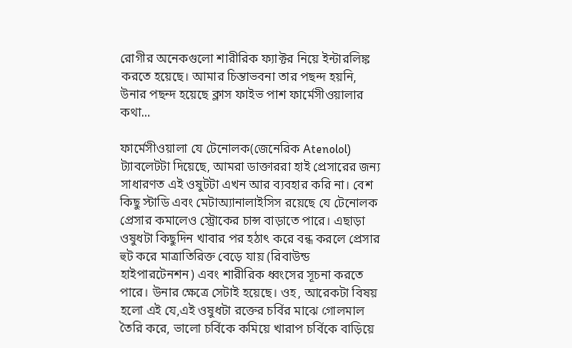রোগীর অনেকগুলো শারীরিক ফ্যাক্টর নিয়ে ইন্টারলিঙ্ক করতে হয়েছে। আমার চিন্তাভবনা তার পছন্দ হয়নি, উনার পছন্দ হয়েছে ক্লাস ফাইভ পাশ ফার্মেসীওয়ালার কথা...

ফার্মেসীওয়ালা যে টেনোলক(জেনেরিক Atenolol) ট্যাবলেটটা দিয়েছে, আমরা ডাক্তাররা হাই প্রেসারের জন্য সাধারণত এই ওষুটটা এখন আর ব্যবহার করি না। বেশ কিছু স্টাডি এবং মেটাঅ্যানালাইসিস রয়েছে যে টেনোলক প্রেসার কমালেও স্ট্রোকের চান্স বাড়াতে পারে। এছাড়া ওষুধটা কিছুদিন খাবার পর হঠাৎ করে বন্ধ করলে প্রেসার হুট করে মাত্রাতিরিক্ত বেড়ে যায় (রিবাউন্ড হাইপারটেনশন) এবং শারীরিক ধ্বংসের সূচনা করতে পারে। উনার ক্ষেত্রে সেটাই হয়েছে। ওহ, আরেকটা বিষয় হলো এই যে,এই ওষুধটা রক্তের চর্বির মাঝে গোলমাল তৈরি করে, ভালো চর্বিকে কমিয়ে খারাপ চর্বিকে বাড়িয়ে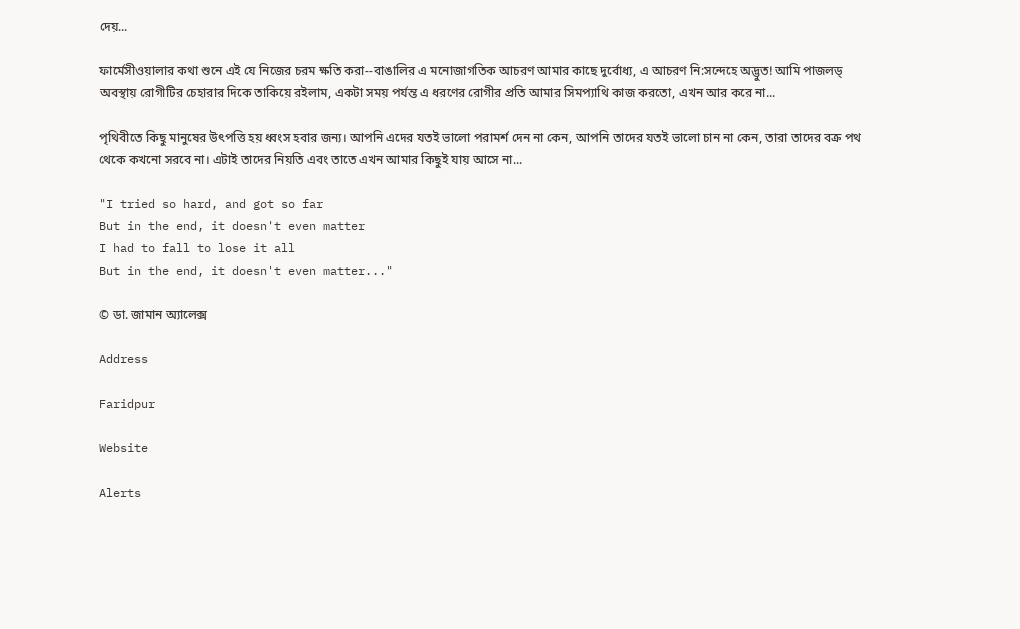দেয়...

ফার্মেসীওয়ালার কথা শুনে এই যে নিজের চরম ক্ষতি করা--বাঙালির এ মনোজাগতিক আচরণ আমার কাছে দুর্বোধ্য, এ আচরণ নি:সন্দেহে অদ্ভুত! আমি পাজলড্ অবস্থায় রোগীটির চেহারার দিকে তাকিয়ে রইলাম, একটা সময় পর্যন্ত এ ধরণের রোগীর প্রতি আমার সিমপ্যাথি কাজ করতো, এখন আর করে না...

পৃথিবীতে কিছু মানুষের উৎপত্তি হয় ধ্বংস হবার জন্য। আপনি এদের যতই ভালো পরামর্শ দেন না কেন, আপনি তাদের যতই ভালো চান না কেন, তারা তাদের বক্র পথ থেকে কখনো সরবে না। এটাই তাদের নিয়তি এবং তাতে এখন আমার কিছুই যায় আসে না...

"I tried so hard, and got so far
But in the end, it doesn't even matter
I had to fall to lose it all
But in the end, it doesn't even matter..."

© ডা. জামান অ্যালেক্স

Address

Faridpur

Website

Alerts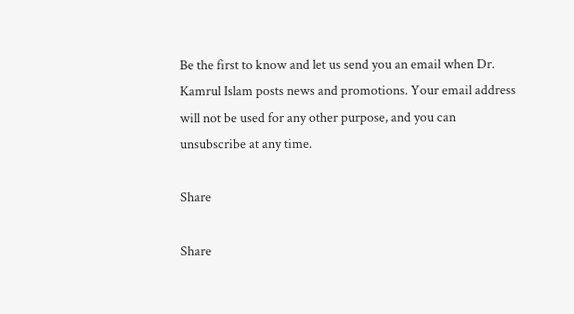Be the first to know and let us send you an email when Dr. Kamrul Islam posts news and promotions. Your email address will not be used for any other purpose, and you can unsubscribe at any time.

Share

Share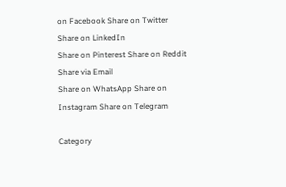on Facebook Share on Twitter Share on LinkedIn
Share on Pinterest Share on Reddit Share via Email
Share on WhatsApp Share on Instagram Share on Telegram

Category